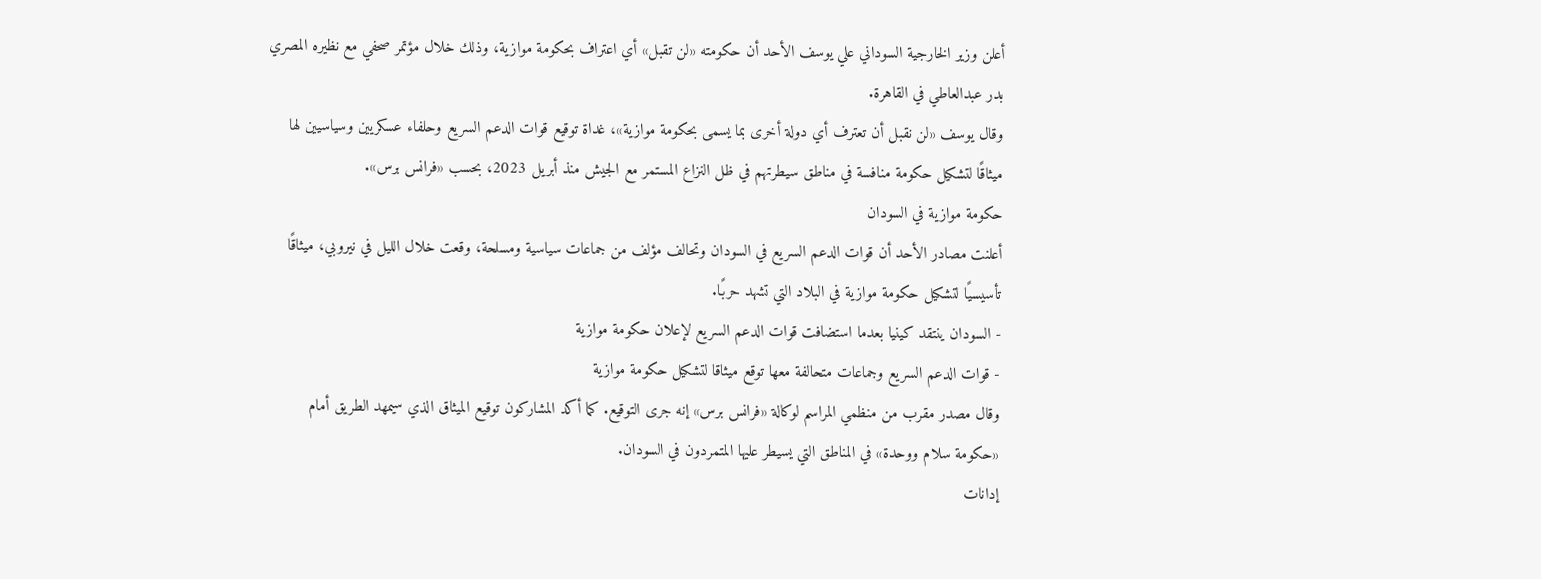أعلن وزير الخارجية السوداني علي يوسف الأحد أن حكومته «لن تقبل» أي اعتراف بحكومة موازية، وذلك خلال مؤتمر صحفي مع نظيره المصري بدر عبدالعاطي في القاهرة.
وقال يوسف «لن نقبل أن تعترف أي دولة أخرى بما يسمى بحكومة موازية»، غداة توقيع قوات الدعم السريع وحلفاء عسكريين وسياسيين لها ميثاقًا لتشكيل حكومة منافسة في مناطق سيطرتهم في ظل النزاع المستمر مع الجيش منذ أبريل 2023، بحسب «فرانس برس».
حكومة موازية في السودان
أعلنت مصادر الأحد أن قوات الدعم السريع في السودان وتحالف مؤلف من جماعات سياسية ومسلحة، وقعت خلال الليل في نيروبي، ميثاقًا تأسيسيًا لتشكيل حكومة موازية في البلاد التي تشهد حربًا.
- السودان ينتقد كينيا بعدما استضافت قوات الدعم السريع لإعلان حكومة موازية
- قوات الدعم السريع وجماعات متحالفة معها توقع ميثاقا لتشكيل حكومة موازية
وقال مصدر مقرب من منظمي المراسم لوكالة «فرانس برس» إنه جرى التوقيع. كما أكد المشاركون توقيع الميثاق الذي سيمهد الطريق أمام «حكومة سلام ووحدة» في المناطق التي يسيطر عليها المتمردون في السودان.
إدانات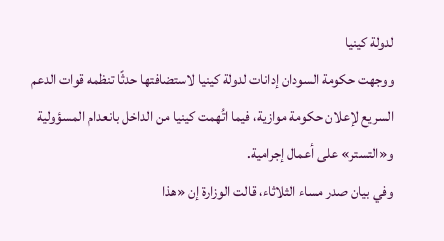لدولة كينيا
ووجهت حكومة السودان إدانات لدولة كينيا لاستضافتها حدثًا تنظمه قوات الدعم السريع لإعلان حكومة موازية، فيما اتُهمت كينيا من الداخل بانعدام المسؤولية و«التستر» على أعمال إجرامية.
وفي بيان صدر مساء الثلاثاء، قالت الوزارة إن «هذا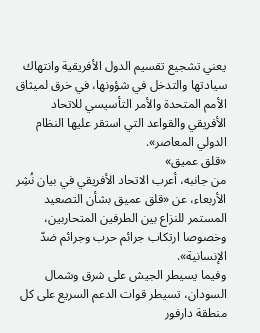يعني تشجيع تقسيم الدول الأفريقية وانتهاك سيادتها والتدخل في شؤونها، في خرق لميثاق الأمم المتحدة والأمر التأسيسي للاتحاد الأفريقي والقواعد التي استقر عليها النظام الدولي المعاصر».
«قلق عميق»
من جانبه، أعرب الاتحاد الأفريقي في بيان نُشِر الأربعاء، عن «قلق عميق بشأن التصعيد المستمر للنزاع بين الطرفين المتحاربين، وخصوصا ارتكاب جرائم حرب وجرائم ضدّ الإنسانية».
وفيما يسيطر الجيش على شرق وشمال السودان، تسيطر قوات الدعم السريع على كل منطقة دارفور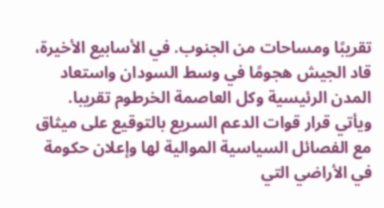تقريبًا ومساحات من الجنوب. في الأسابيع الأخيرة، قاد الجيش هجومًا في وسط السودان واستعاد المدن الرئيسية وكل العاصمة الخرطوم تقريبا.
ويأتي قرار قوات الدعم السريع بالتوقيع على ميثاق مع الفصائل السياسية الموالية لها وإعلان حكومة في الأراضي التي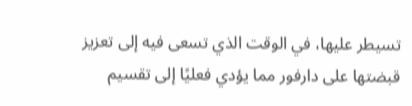تسيطر عليها، في الوقت الذي تسعى فيه إلى تعزيز قبضتها على دارفور مما يؤدي فعليًا إلى تقسيم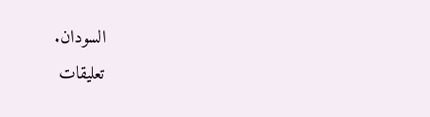السودان.
تعليقات